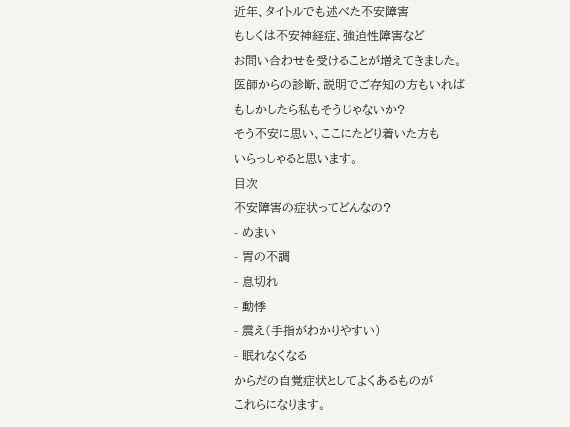近年、タイトルでも述べた不安障害
もしくは不安神経症、強迫性障害など
お問い合わせを受けることが増えてきました。
医師からの診断、説明でご存知の方もいれば
もしかしたら私もそうじゃないか?
そう不安に思い、ここにたどり着いた方も
いらっしゃると思います。
目次
不安障害の症状ってどんなの?
- めまい
- 胃の不調
- 息切れ
- 動悸
- 震え(手指がわかりやすい)
- 眠れなくなる
からだの自覚症状としてよくあるものが
これらになります。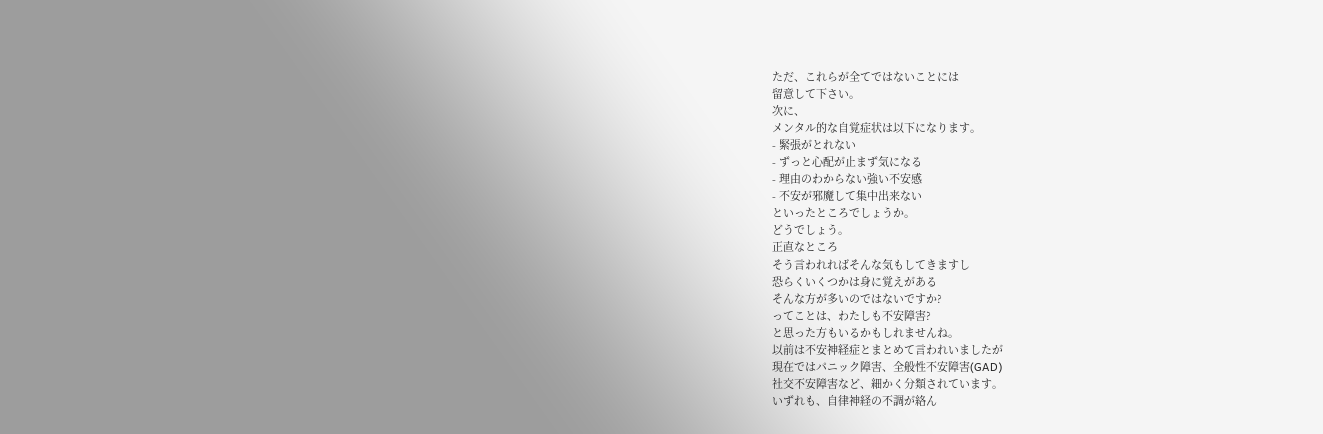ただ、これらが全てではないことには
留意して下さい。
次に、
メンタル的な自覚症状は以下になります。
- 緊張がとれない
- ずっと心配が止まず気になる
- 理由のわからない強い不安感
- 不安が邪魔して集中出来ない
といったところでしょうか。
どうでしょう。
正直なところ
そう言われればそんな気もしてきますし
恐らくいくつかは身に覚えがある
そんな方が多いのではないですか?
ってことは、わたしも不安障害?
と思った方もいるかもしれませんね。
以前は不安神経症とまとめて言われいましたが
現在ではパニック障害、全般性不安障害(GAD)
社交不安障害など、細かく分類されています。
いずれも、自律神経の不調が絡ん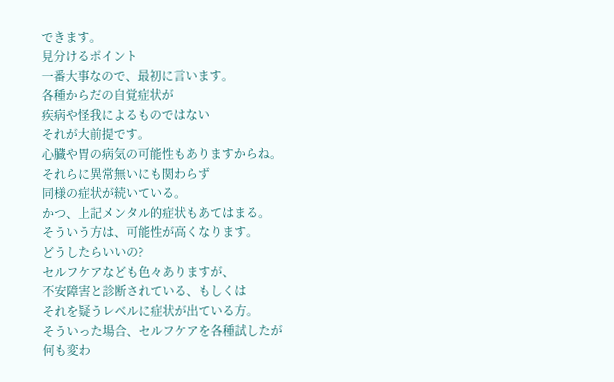できます。
見分けるポイント
一番大事なので、最初に言います。
各種からだの自覚症状が
疾病や怪我によるものではない
それが大前提です。
心臓や胃の病気の可能性もありますからね。
それらに異常無いにも関わらず
同様の症状が続いている。
かつ、上記メンタル的症状もあてはまる。
そういう方は、可能性が高くなります。
どうしたらいいの?
セルフケアなども色々ありますが、
不安障害と診断されている、もしくは
それを疑うレベルに症状が出ている方。
そういった場合、セルフケアを各種試したが
何も変わ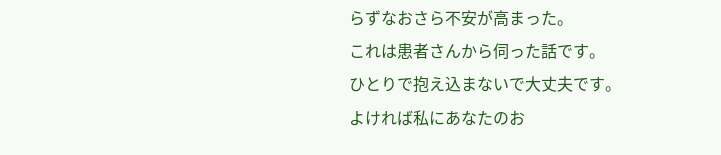らずなおさら不安が高まった。
これは患者さんから伺った話です。
ひとりで抱え込まないで大丈夫です。
よければ私にあなたのお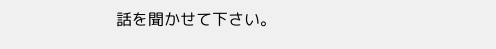話を聞かせて下さい。